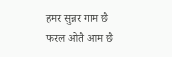हमर सुन्नर गाम छै
फरल ओतै आम छै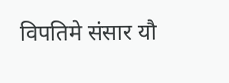विपतिमे संसार यौ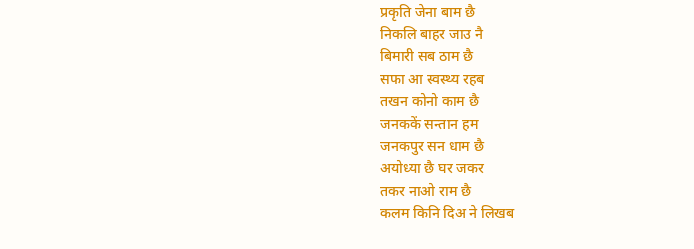प्रकृति जेना बाम छै
निकलि बाहर जाउ नै
बिमारी सब ठाम छै
सफा आ स्वस्थ्य रहब
तखन कोनो काम छै
जनककें सन्तान हम
जनकपुर सन धाम छै
अयोध्या छै घर जकर
तकर नाओ राम छै
कलम किनि दिअ ने लिखब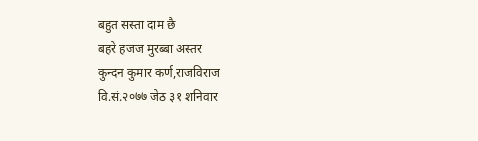बहुत सस्ता दाम छै
बहरे हजज मुरब्बा अस्तर
कुन्दन कुमार कर्ण,राजविराज
वि.सं.२०७७ जेठ ३१ शनिवार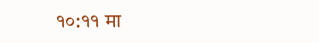१०:११ मा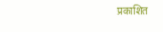प्रकाशित